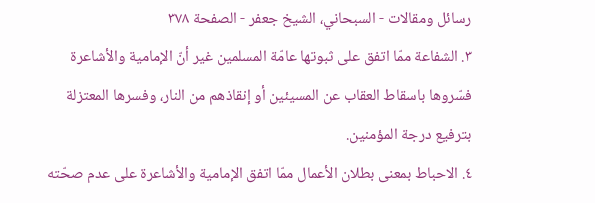رسائل ومقالات - السبحاني، الشيخ جعفر - الصفحة ٣٧٨
٣. الشفاعة ممّا اتفق على ثبوتها عامّة المسلمين غير أنّ الإمامية والأشاعرة فسّروها باسقاط العقاب عن المسيئين أو إنقاذهم من النار، وفسرها المعتزلة بترفيع درجة المؤمنين.
٤. الاحباط بمعنى بطلان الأعمال ممّا اتفق الإمامية والأشاعرة على عدم صحّته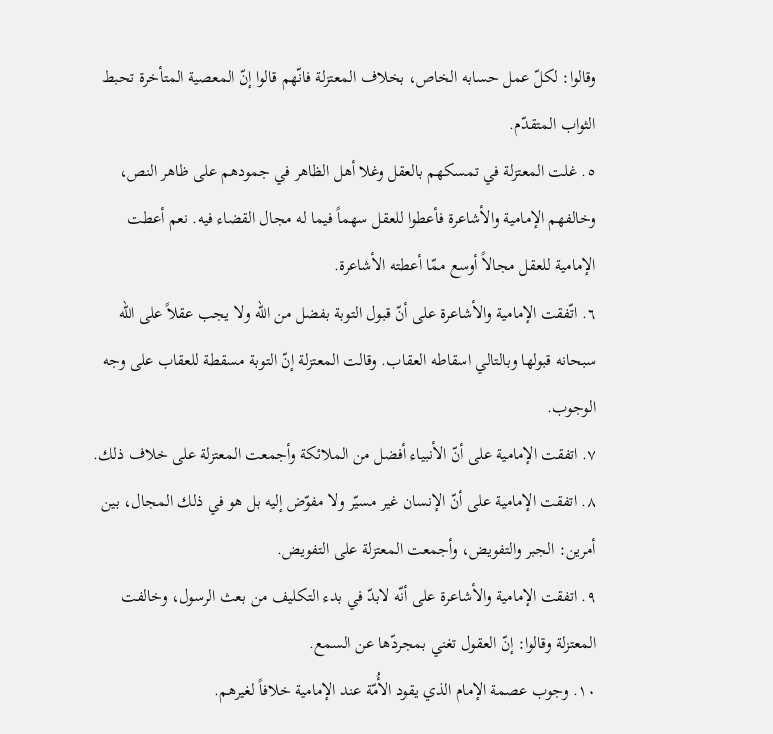وقالوا: لكلّ عمل حسابه الخاص، بخلاف المعتزلة فانّهم قالوا إنّ المعصية المتأخرة تحبط الثواب المتقدّم.
٥. غلت المعتزلة في تمسكهم بالعقل وغلا أهل الظاهر في جمودهم على ظاهر النص، وخالفهم الإمامية والأشاعرة فأعطوا للعقل سهماً فيما له مجال القضاء فيه. نعم أعطت الإمامية للعقل مجالاً أوسع ممّا أعطته الأشاعرة.
٦. اتّفقت الإمامية والأشاعرة على أنّ قبول التوبة بفضل من الله ولا يجب عقلاً على الله سبحانه قبولها وبالتالي اسقاطه العقاب. وقالت المعتزلة إنّ التوبة مسقطة للعقاب على وجه الوجوب.
٧. اتفقت الإمامية على أنّ الأنبياء أفضل من الملائكة وأجمعت المعتزلة على خلاف ذلك.
٨. اتفقت الإمامية على أنّ الإنسان غير مسيّر ولا مفوّض إليه بل هو في ذلك المجال، بين أمرين: الجبر والتفويض، وأجمعت المعتزلة على التفويض.
٩. اتفقت الإمامية والأشاعرة على أنّه لابدّ في بدء التكليف من بعث الرسول، وخالفت المعتزلة وقالوا: إنّ العقول تغني بمجردّها عن السمع.
١٠. وجوب عصمة الإمام الذي يقود الأُمّة عند الإمامية خلافاً لغيرهم.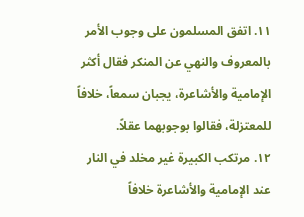١١. اتفق المسلمون على وجوب الأمر بالمعروف والنهي عن المنكر فقال أكثر الإمامية والأشاعرة، يجبان سمعاً، خلافاً للمعتزلة، فقالوا بوجوبهما عقلاً.
١٢. مرتكب الكبيرة غير مخلد في النار عند الإمامية والأشاعرة خلافاً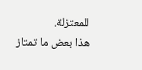للمعتزلة.
هذا بعض ما تمتاز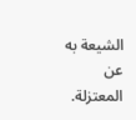الشيعة به عن المعتزلة.